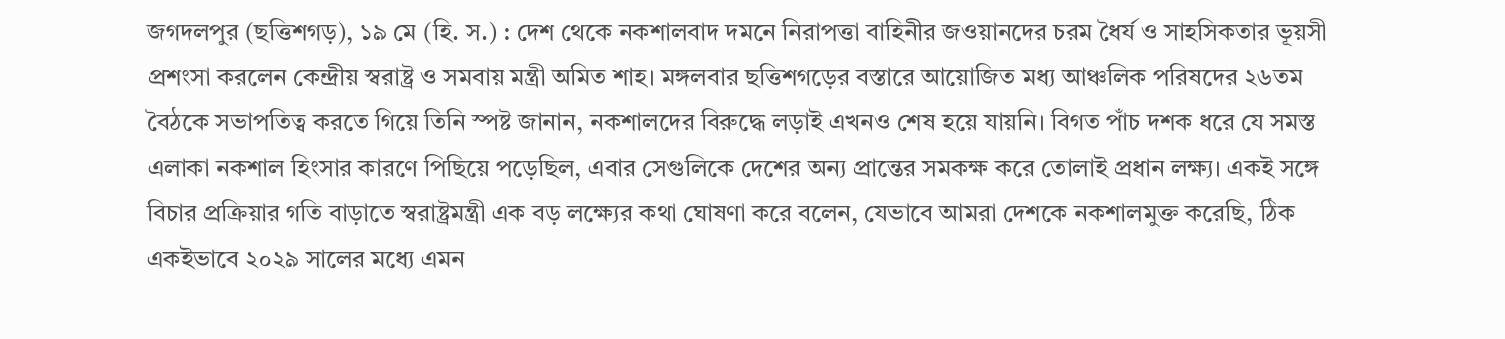জগদলপুর (ছত্তিশগড়), ১৯ মে (হি. স.) : দেশ থেকে নকশালবাদ দমনে নিরাপত্তা বাহিনীর জওয়ানদের চরম ধৈর্য ও সাহসিকতার ভূয়সী প্রশংসা করলেন কেন্দ্রীয় স্বরাষ্ট্র ও সমবায় মন্ত্রী অমিত শাহ। মঙ্গলবার ছত্তিশগড়ের বস্তারে আয়োজিত মধ্য আঞ্চলিক পরিষদের ২৬তম বৈঠকে সভাপতিত্ব করতে গিয়ে তিনি স্পষ্ট জানান, নকশালদের বিরুদ্ধে লড়াই এখনও শেষ হয়ে যায়নি। বিগত পাঁচ দশক ধরে যে সমস্ত এলাকা নকশাল হিংসার কারণে পিছিয়ে পড়েছিল, এবার সেগুলিকে দেশের অন্য প্রান্তের সমকক্ষ করে তোলাই প্রধান লক্ষ্য। একই সঙ্গে বিচার প্রক্রিয়ার গতি বাড়াতে স্বরাষ্ট্রমন্ত্রী এক বড় লক্ষ্যের কথা ঘোষণা করে বলেন, যেভাবে আমরা দেশকে নকশালমুক্ত করেছি, ঠিক একইভাবে ২০২৯ সালের মধ্যে এমন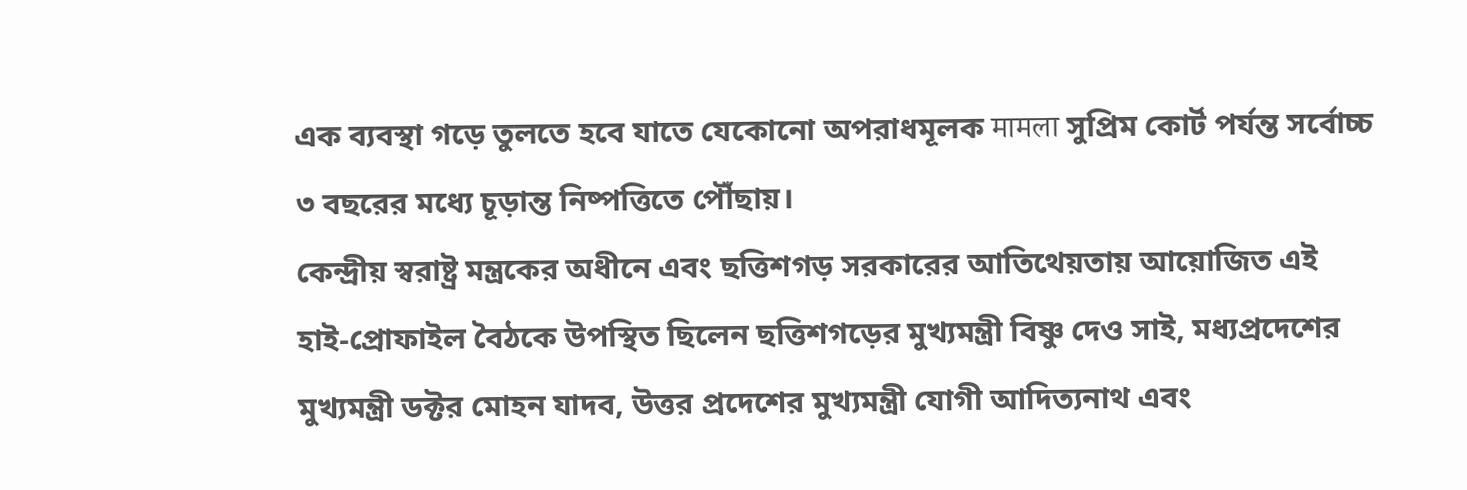এক ব্যবস্থা গড়ে তুলতে হবে যাতে যেকোনো অপরাধমূলক मामला সুপ্রিম কোর্ট পর্যন্ত সর্বোচ্চ ৩ বছরের মধ্যে চূড়ান্ত নিষ্পত্তিতে পৌঁছায়।
কেন্দ্রীয় স্বরাষ্ট্র মন্ত্রকের অধীনে এবং ছত্তিশগড় সরকারের আতিথেয়তায় আয়োজিত এই হাই-প্রোফাইল বৈঠকে উপস্থিত ছিলেন ছত্তিশগড়ের মুখ্যমন্ত্রী বিষ্ণু দেও সাই, মধ্যপ্রদেশের মুখ্যমন্ত্রী ডক্টর মোহন যাদব, উত্তর প্রদেশের মুখ্যমন্ত্রী যোগী আদিত্যনাথ এবং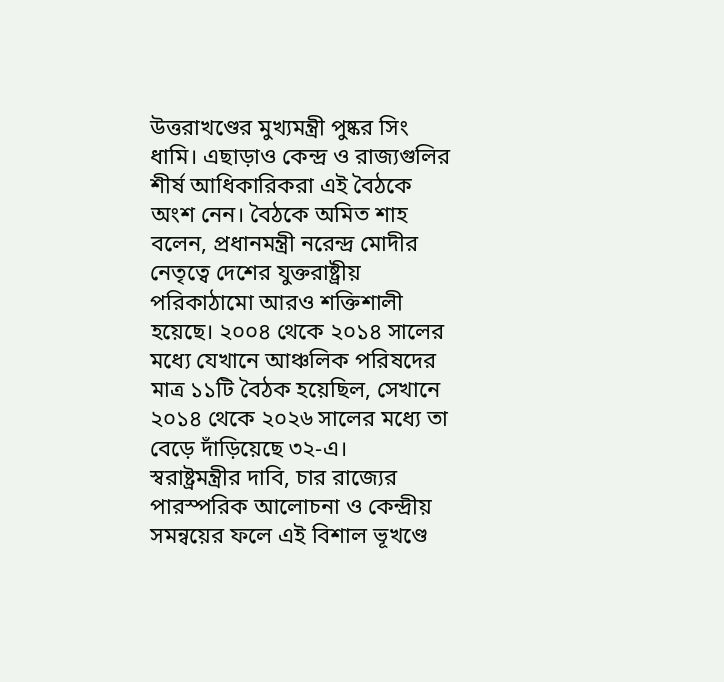উত্তরাখণ্ডের মুখ্যমন্ত্রী পুষ্কর সিং ধামি। এছাড়াও কেন্দ্র ও রাজ্যগুলির শীর্ষ আধিকারিকরা এই বৈঠকে অংশ নেন। বৈঠকে অমিত শাহ বলেন, প্রধানমন্ত্রী নরেন্দ্র মোদীর নেতৃত্বে দেশের যুক্তরাষ্ট্রীয় পরিকাঠামো আরও শক্তিশালী হয়েছে। ২০০৪ থেকে ২০১৪ সালের মধ্যে যেখানে আঞ্চলিক পরিষদের মাত্র ১১টি বৈঠক হয়েছিল, সেখানে ২০১৪ থেকে ২০২৬ সালের মধ্যে তা বেড়ে দাঁড়িয়েছে ৩২-এ।
স্বরাষ্ট্রমন্ত্রীর দাবি, চার রাজ্যের পারস্পরিক আলোচনা ও কেন্দ্রীয় সমন্বয়ের ফলে এই বিশাল ভূখণ্ডে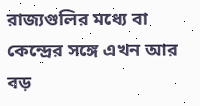রাজ্যগুলির মধ্যে বা কেন্দ্রের সঙ্গে এখন আর বড়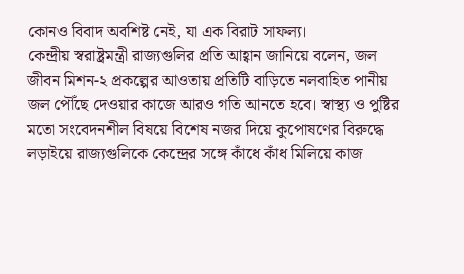কোনও বিবাদ অবশিষ্ট নেই, যা এক বিরাট সাফল্য।
কেন্দ্রীয় স্বরাষ্ট্রমন্ত্রী রাজ্যগুলির প্রতি আহ্বান জানিয়ে বলেন, জল জীবন মিশন-২ প্রকল্পের আওতায় প্রতিটি বাড়িতে নলবাহিত পানীয় জল পৌঁছে দেওয়ার কাজে আরও গতি আনতে হবে। স্বাস্থ্য ও পুষ্টির মতো সংবেদনশীল বিষয়ে বিশেষ নজর দিয়ে কুপোষণের বিরুদ্ধে লড়াইয়ে রাজ্যগুলিকে কেন্দ্রের সঙ্গে কাঁধে কাঁধ মিলিয়ে কাজ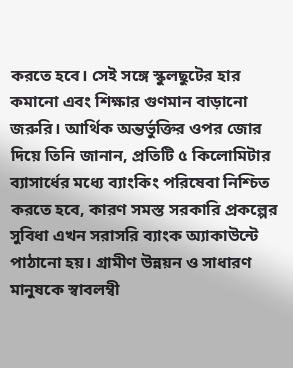করতে হবে। সেই সঙ্গে স্কুলছুটের হার কমানো এবং শিক্ষার গুণমান বাড়ানো জরুরি। আর্থিক অন্তর্ভুক্তির ওপর জোর দিয়ে তিনি জানান, প্রতিটি ৫ কিলোমিটার ব্যাসার্ধের মধ্যে ব্যাংকিং পরিষেবা নিশ্চিত করতে হবে, কারণ সমস্ত সরকারি প্রকল্পের সুবিধা এখন সরাসরি ব্যাংক অ্যাকাউন্টে পাঠানো হয়। গ্রামীণ উন্নয়ন ও সাধারণ মানুষকে স্বাবলম্বী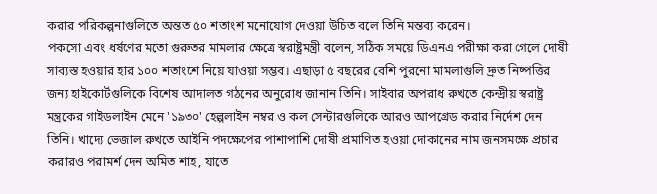করার পরিকল্পনাগুলিতে অন্তত ৫০ শতাংশ মনোযোগ দেওয়া উচিত বলে তিনি মন্তব্য করেন।
পকসো এবং ধর্ষণের মতো গুরুতর মামলার ক্ষেত্রে স্বরাষ্ট্রমন্ত্রী বলেন, সঠিক সময়ে ডিএনএ পরীক্ষা করা গেলে দোষী সাব্যস্ত হওয়ার হার ১০০ শতাংশে নিয়ে যাওয়া সম্ভব। এছাড়া ৫ বছরের বেশি পুরনো মামলাগুলি দ্রুত নিষ্পত্তির জন্য হাইকোর্টগুলিকে বিশেষ আদালত গঠনের অনুরোধ জানান তিনি। সাইবার অপরাধ রুখতে কেন্দ্রীয় স্বরাষ্ট্র মন্ত্রকের গাইডলাইন মেনে '১৯৩০' হেল্পলাইন নম্বর ও কল সেন্টারগুলিকে আরও আপগ্রেড করার নির্দেশ দেন তিনি। খাদ্যে ভেজাল রুখতে আইনি পদক্ষেপের পাশাপাশি দোষী প্রমাণিত হওয়া দোকানের নাম জনসমক্ষে প্রচার করারও পরামর্শ দেন অমিত শাহ, যাতে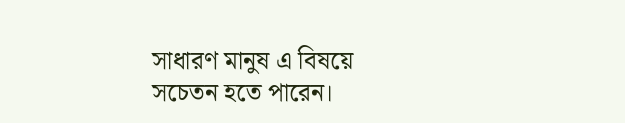সাধারণ মানুষ এ বিষয়ে সচেতন হতে পারেন।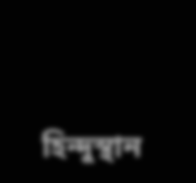হিন্দুস্থান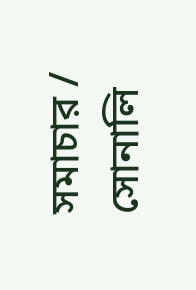সমাচার / সোনালি